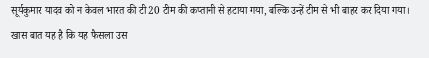सूर्यकुमार यादव को न केवल भारत की टी20 टीम की कप्तानी से हटाया गया, बल्कि उन्हें टीम से भी बाहर कर दिया गया। खास बात यह है कि यह फैसला उस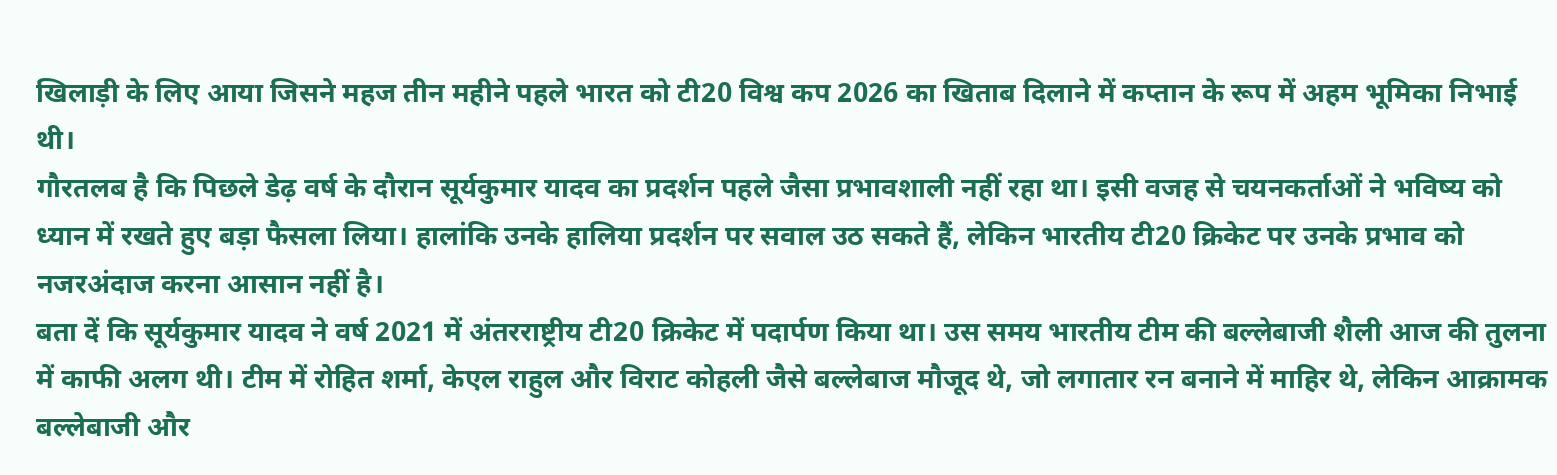खिलाड़ी के लिए आया जिसने महज तीन महीने पहले भारत को टी20 विश्व कप 2026 का खिताब दिलाने में कप्तान के रूप में अहम भूमिका निभाई थी।
गौरतलब है कि पिछले डेढ़ वर्ष के दौरान सूर्यकुमार यादव का प्रदर्शन पहले जैसा प्रभावशाली नहीं रहा था। इसी वजह से चयनकर्ताओं ने भविष्य को ध्यान में रखते हुए बड़ा फैसला लिया। हालांकि उनके हालिया प्रदर्शन पर सवाल उठ सकते हैं, लेकिन भारतीय टी20 क्रिकेट पर उनके प्रभाव को नजरअंदाज करना आसान नहीं है।
बता दें कि सूर्यकुमार यादव ने वर्ष 2021 में अंतरराष्ट्रीय टी20 क्रिकेट में पदार्पण किया था। उस समय भारतीय टीम की बल्लेबाजी शैली आज की तुलना में काफी अलग थी। टीम में रोहित शर्मा, केएल राहुल और विराट कोहली जैसे बल्लेबाज मौजूद थे, जो लगातार रन बनाने में माहिर थे, लेकिन आक्रामक बल्लेबाजी और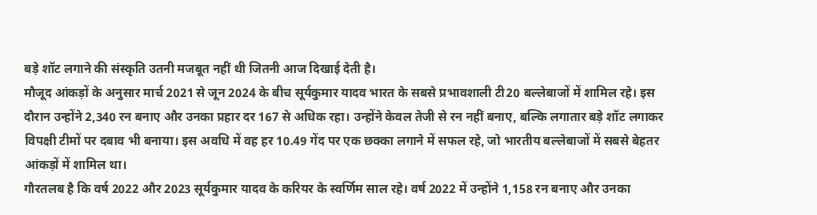बड़े शॉट लगाने की संस्कृति उतनी मजबूत नहीं थी जितनी आज दिखाई देती है।
मौजूद आंकड़ों के अनुसार मार्च 2021 से जून 2024 के बीच सूर्यकुमार यादव भारत के सबसे प्रभावशाली टी20 बल्लेबाजों में शामिल रहे। इस दौरान उन्होंने 2,340 रन बनाए और उनका प्रहार दर 167 से अधिक रहा। उन्होंने केवल तेजी से रन नहीं बनाए, बल्कि लगातार बड़े शॉट लगाकर विपक्षी टीमों पर दबाव भी बनाया। इस अवधि में वह हर 10.49 गेंद पर एक छक्का लगाने में सफल रहे, जो भारतीय बल्लेबाजों में सबसे बेहतर आंकड़ों में शामिल था।
गौरतलब है कि वर्ष 2022 और 2023 सूर्यकुमार यादव के करियर के स्वर्णिम साल रहे। वर्ष 2022 में उन्होंने 1,158 रन बनाए और उनका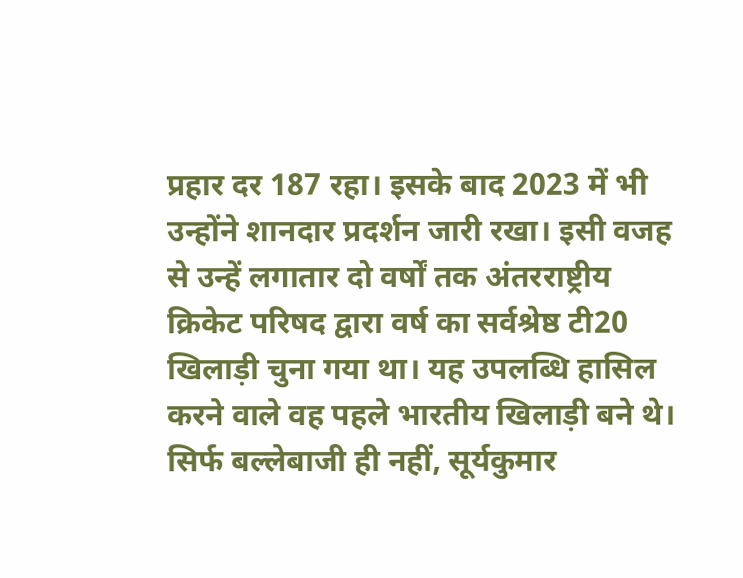प्रहार दर 187 रहा। इसके बाद 2023 में भी उन्होंने शानदार प्रदर्शन जारी रखा। इसी वजह से उन्हें लगातार दो वर्षों तक अंतरराष्ट्रीय क्रिकेट परिषद द्वारा वर्ष का सर्वश्रेष्ठ टी20 खिलाड़ी चुना गया था। यह उपलब्धि हासिल करने वाले वह पहले भारतीय खिलाड़ी बने थे।
सिर्फ बल्लेबाजी ही नहीं, सूर्यकुमार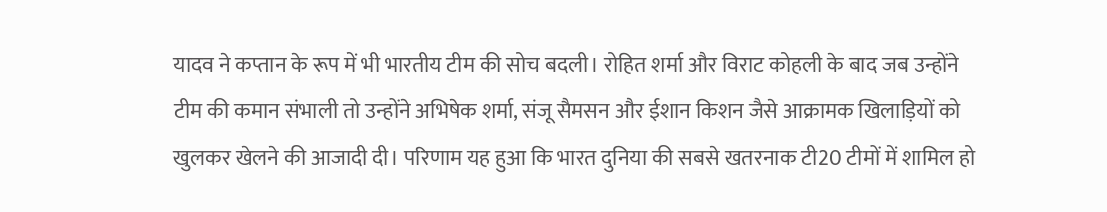यादव ने कप्तान के रूप में भी भारतीय टीम की सोच बदली। रोहित शर्मा और विराट कोहली के बाद जब उन्होंने टीम की कमान संभाली तो उन्होंने अभिषेक शर्मा, संजू सैमसन और ईशान किशन जैसे आक्रामक खिलाड़ियों को खुलकर खेलने की आजादी दी। परिणाम यह हुआ कि भारत दुनिया की सबसे खतरनाक टी20 टीमों में शामिल हो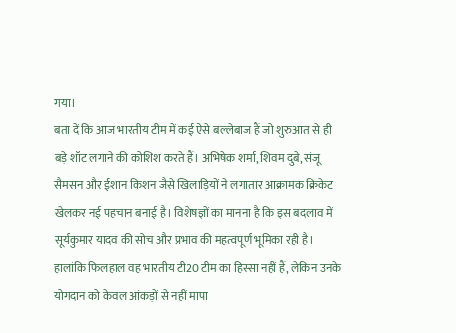गया।
बता दें कि आज भारतीय टीम में कई ऐसे बल्लेबाज हैं जो शुरुआत से ही बड़े शॉट लगाने की कोशिश करते हैं। अभिषेक शर्मा, शिवम दुबे, संजू सैमसन और ईशान किशन जैसे खिलाड़ियों ने लगातार आक्रामक क्रिकेट खेलकर नई पहचान बनाई है। विशेषज्ञों का मानना है कि इस बदलाव में सूर्यकुमार यादव की सोच और प्रभाव की महत्वपूर्ण भूमिका रही है।
हालांकि फिलहाल वह भारतीय टी20 टीम का हिस्सा नहीं हैं, लेकिन उनके योगदान को केवल आंकड़ों से नहीं मापा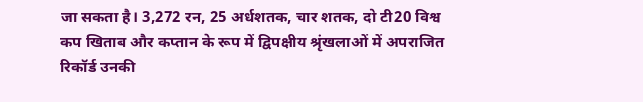जा सकता है। 3,272 रन, 25 अर्धशतक, चार शतक, दो टी20 विश्व कप खिताब और कप्तान के रूप में द्विपक्षीय श्रृंखलाओं में अपराजित रिकॉर्ड उनकी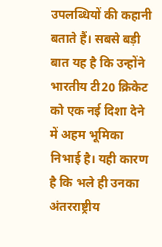उपलब्धियों की कहानी बताते हैं। सबसे बड़ी बात यह है कि उन्होंने भारतीय टी20 क्रिकेट को एक नई दिशा देने में अहम भूमिका निभाई है। यही कारण है कि भले ही उनका अंतरराष्ट्रीय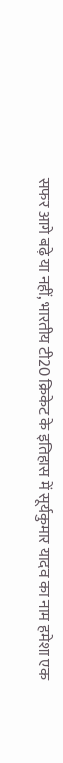सफर आगे बढ़े या नहीं, भारतीय टी20 क्रिकेट के इतिहास में सूर्यकुमार यादव का नाम हमेशा एक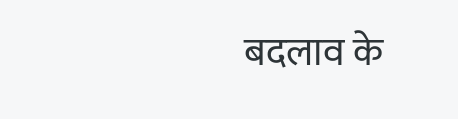बदलाव के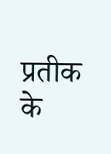प्रतीक के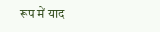रूप में याद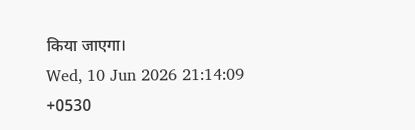किया जाएगा।
Wed, 10 Jun 2026 21:14:09 +0530